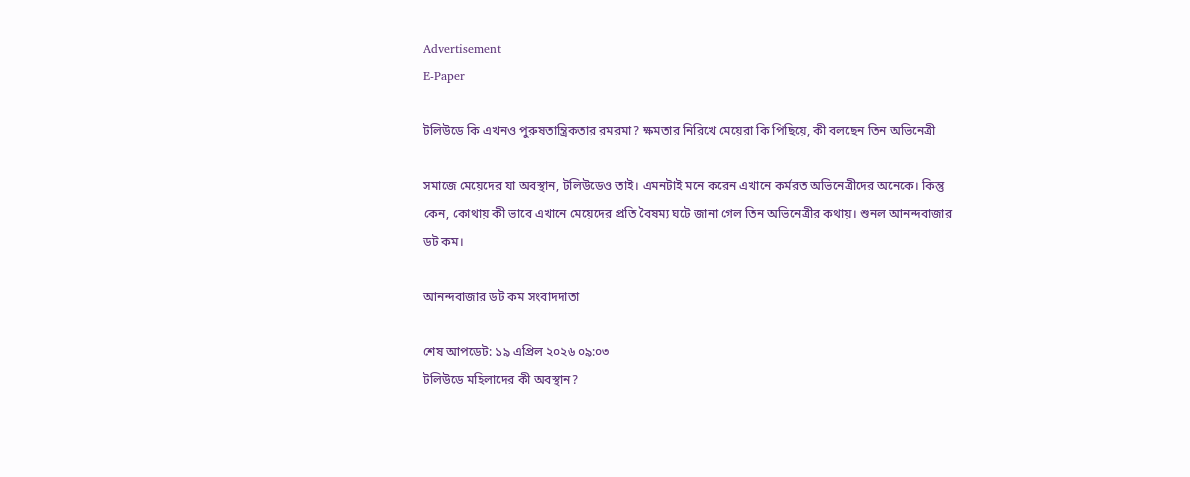Advertisement
E-Paper

টলিউডে কি এখনও পুরুষতান্ত্রিকতার রমরমা? ক্ষমতার নিরিখে মেয়েরা কি পিছিয়ে, কী বলছেন তিন অভিনেত্রী

সমাজে মেয়েদের যা অবস্থান, টলিউডেও তাই। এমনটাই মনে করেন এখানে কর্মরত অভিনেত্রীদের অনেকে। কিন্তু কেন, কোথায় কী ভাবে এখানে মেয়েদের প্রতি বৈষম্য ঘটে জানা গেল তিন অভিনেত্রীর কথায়। শুনল আনন্দবাজার ডট কম।

আনন্দবাজার ডট কম সংবাদদাতা

শেষ আপডেট: ১৯ এপ্রিল ২০২৬ ০৯:০৩
টলিউডে মহিলাদের কী অবস্থান?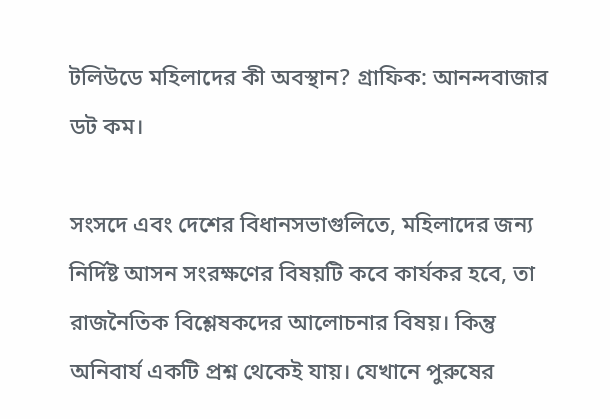টলিউডে মহিলাদের কী অবস্থান? গ্রাফিক: আনন্দবাজার ডট কম।

সংসদে এবং দেশের বিধানসভাগুলিতে, মহিলাদের জন্য নির্দিষ্ট আসন সংরক্ষণের বিষয়টি কবে কার্যকর হবে, তা রাজনৈতিক বিশ্লেষকদের আলোচনার বিষয়। কিন্তু অনিবার্য একটি প্রশ্ন থেকেই যায়। যেখানে পুরুষের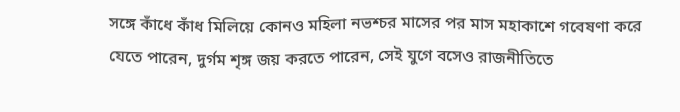সঙ্গে কাঁধে কাঁধ মিলিয়ে কোনও মহিলা নভশ্চর মাসের পর মাস মহাকাশে গবেষণা করে যেতে পারেন, দুর্গম শৃঙ্গ জয় করতে পারেন, সেই যুগে বসেও রাজনীতিতে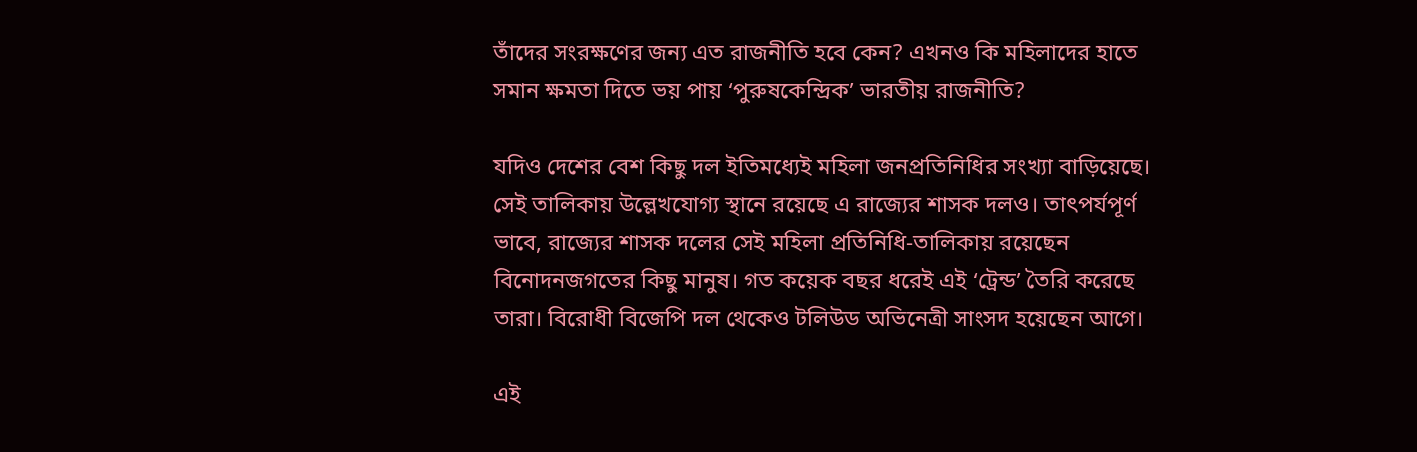তাঁদের সংরক্ষণের জন্য এত রাজনীতি হবে কেন? এখনও কি মহিলাদের হাতে সমান ক্ষমতা দিতে ভয় পায় ‘পুরুষকেন্দ্রিক’ ভারতীয় রাজনীতি?

যদিও দেশের বেশ কিছু দল ইতিমধ্যেই মহিলা জনপ্রতিনিধির সংখ্যা বাড়িয়েছে। সেই তালিকায় উল্লেখযোগ্য স্থানে রয়েছে এ রাজ্যের শাসক দলও। তাৎপর্যপূর্ণ ভাবে, রাজ্যের শাসক দলের সেই মহিলা প্রতিনিধি-তালিকায় রয়েছেন বিনোদনজগতের কিছু মানুষ। গত কয়েক বছর ধরেই এই ‘ট্রেন্ড’ তৈরি করেছে তারা। বিরোধী বিজেপি দল থেকেও টলিউড অভিনেত্রী সাংসদ হয়েছেন আগে।

এই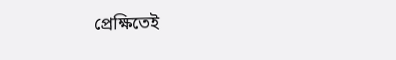প্রেক্ষিতেই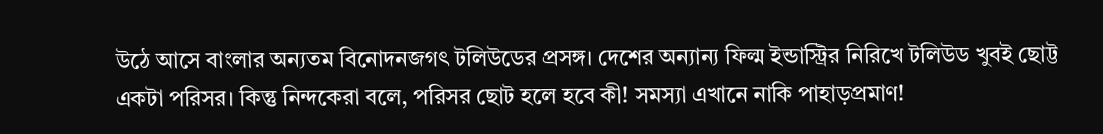উঠে আসে বাংলার অন্যতম বিনোদনজগৎ টলিউডের প্রসঙ্গ। দেশের অন্যান্য ফিল্ম ইন্ডাস্ট্রির নিরিখে টলিউড খুবই ছোট্ট একটা পরিসর। কিন্তু নিন্দকেরা বলে, পরিসর ছোট হলে হবে কী! সমস্যা এখানে নাকি পাহাড়প্রমাণ!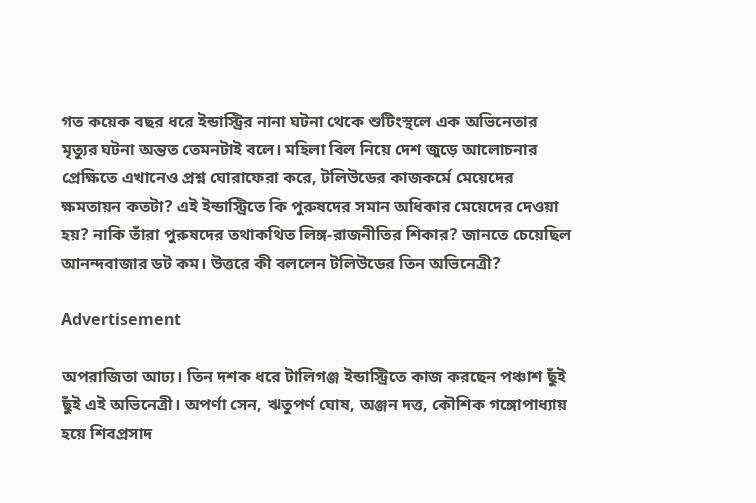গত কয়েক বছর ধরে ইন্ডাস্ট্রির নানা ঘটনা থেকে শুটিংস্থলে এক অভিনেতার মৃত্যুর ঘটনা অন্তত তেমনটাই বলে। মহিলা বিল নিয়ে দেশ জুড়ে আলোচনার প্রেক্ষিতে এখানেও প্রশ্ন ঘোরাফেরা করে, টলিউডের কাজকর্মে মেয়েদের ক্ষমতায়ন কতটা? এই ইন্ডাস্ট্রিতে কি পুরুষদের সমান অধিকার মেয়েদের দেওয়া হয়? নাকি তাঁরা পুরুষদের তথাকথিত লিঙ্গ-রাজনীতির শিকার? জানতে চেয়েছিল আনন্দবাজার ডট কম। উত্তরে কী বললেন টলিউডের তিন অভিনেত্রী?

Advertisement

অপরাজিতা আঢ্য। তিন দশক ধরে টালিগঞ্জ ইন্ডাস্ট্রিতে কাজ করছেন পঞ্চাশ ছুঁই ছুঁই এই অভিনেত্রী। অপর্ণা সেন, ঋতুপর্ণ ঘোষ, অঞ্জন দত্ত, কৌশিক গঙ্গোপাধ্যায় হয়ে শিবপ্রসাদ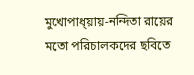মুখোপাধ্য়ায়-নন্দিতা রায়ের মতো পরিচালকদের ছবিতে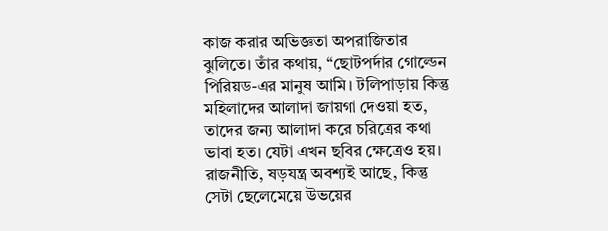কাজ করার অভিজ্ঞতা অপরাজিতার ঝুলিতে। তাঁর কথায়, ‘‘ছোটপর্দার গোল্ডেন পিরিয়ড-এর মানুষ আমি। টলিপাড়ায় কিন্তু মহিলাদের আলাদা জায়গা দেওয়া হত, তাদের জন্য আলাদা করে চরিত্রের কথা ভাবা হত। যেটা এখন ছবির ক্ষেত্রেও হয়। রাজনীতি, ষড়যন্ত্র অবশ্যই আছে, কিন্তু সেটা ছেলেমেয়ে উভয়ের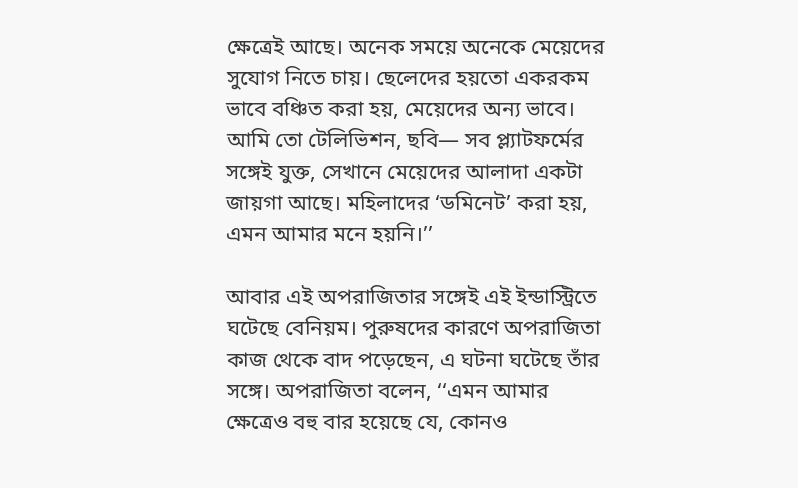ক্ষেত্রেই আছে। অনেক সময়ে অনেকে মেয়েদের সুযোগ নিতে চায়। ছেলেদের হয়তো একরকম ভাবে বঞ্চিত করা হয়, মেয়েদের অন্য ভাবে। আমি তো টেলিভিশন, ছবি— সব প্ল্যাটফর্মের সঙ্গেই যুক্ত, সেখানে মেয়েদের আলাদা একটা জায়গা আছে। মহিলাদের ‘ডমিনেট’ করা হয়, এমন আমার মনে হয়নি।’’

আবার এই অপরাজিতার সঙ্গেই এই ইন্ডাস্ট্রিতে ঘটেছে বেনিয়ম। পুরুষদের কারণে অপরাজিতা কাজ থেকে বাদ পড়েছেন, এ ঘটনা ঘটেছে তাঁর সঙ্গে। অপরাজিতা বলেন, ‘‘এমন আমার ক্ষেত্রেও বহু বার হয়েছে যে, কোনও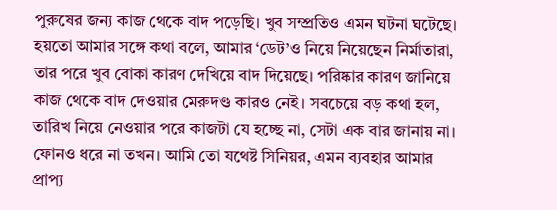পুরুষের জন্য কাজ থেকে বাদ পড়েছি। খুব সম্প্রতিও এমন ঘটনা ঘটেছে। হয়তো আমার সঙ্গে কথা বলে, আমার ‘ডেট’ও নিয়ে নিয়েছেন নির্মাতারা, তার পরে খুব বোকা কারণ দেখিয়ে বাদ দিয়েছে। পরিষ্কার কারণ জানিয়ে কাজ থেকে বাদ দেওয়ার মেরুদণ্ড কারও নেই। সবচেয়ে বড় কথা হল, তারিখ নিয়ে নেওয়ার পরে কাজটা যে হচ্ছে না, সেটা এক বার জানায় না। ফোনও ধরে না তখন। আমি তো যথেষ্ট সিনিয়র, এমন ব্যবহার আমার প্রাপ্য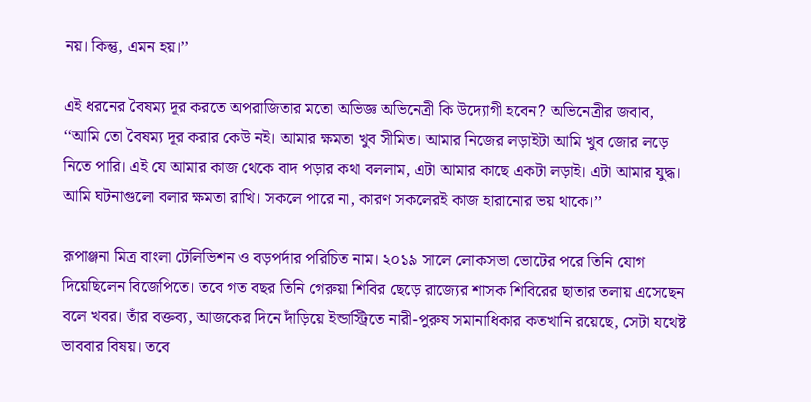নয়। কিন্তু, এমন হয়।’’

এই ধরনের বৈষম্য দূর করতে অপরাজিতার মতো অভিজ্ঞ অভিনেত্রী কি উদ্যোগী হবেন? অভিনেত্রীর জবাব, ‘‘আমি তো বৈষম্য দূর করার কেউ নই। আমার ক্ষমতা খুব সীমিত। আমার নিজের লড়াইটা আমি খুব জোর লড়ে নিতে পারি। এই যে আমার কাজ থেকে বাদ পড়ার কথা বললাম, এটা আমার কাছে একটা লড়াই। এটা আমার যুদ্ধ। আমি ঘটনাগুলো বলার ক্ষমতা রাখি। সকলে পারে না, কারণ সকলেরই কাজ হারানোর ভয় থাকে।’’

রূপাঞ্জনা মিত্র বাংলা টেলিভিশন ও বড়পর্দার পরিচিত নাম। ২০১৯ সালে লোকসভা ভোটের পরে তিনি যোগ দিয়েছিলেন বিজেপিতে। তবে গত বছর তিনি গেরুয়া শিবির ছেড়ে রাজ্যের শাসক শিবিরের ছাতার তলায় এসেছেন বলে খবর। তাঁর বক্তব্য, আজকের দিনে দাঁড়িয়ে ইন্ডাস্ট্রিতে নারী-পুরুষ সমানাধিকার কতখানি রয়েছে, সেটা যথেষ্ট ভাববার বিষয়। তবে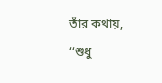তাঁর কথায়, ‘‘শুধু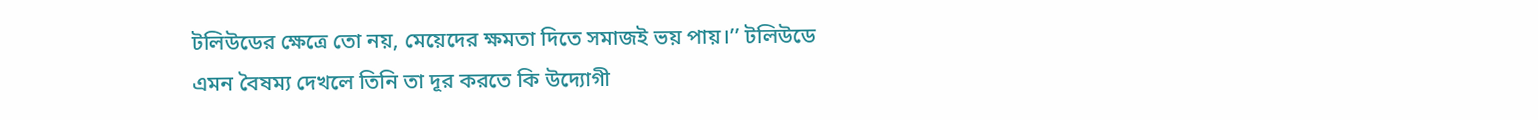টলিউডের ক্ষেত্রে তো নয়, মেয়েদের ক্ষমতা দিতে সমাজই ভয় পায়।’’ টলিউডে এমন বৈষম্য দেখলে তিনি তা দূর করতে কি উদ্যোগী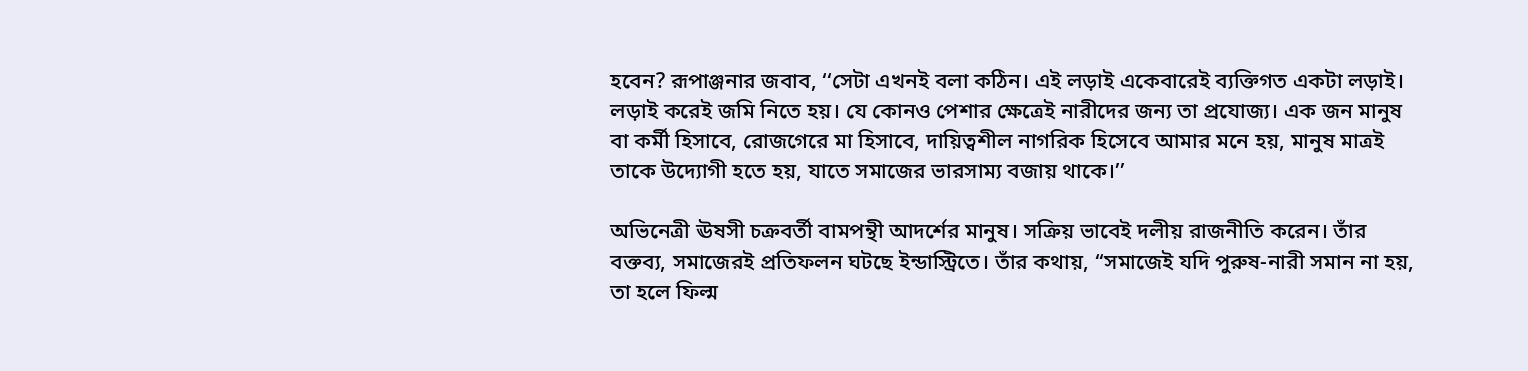হবেন? রূপাঞ্জনার জবাব, ‘‘সেটা এখনই বলা কঠিন। এই লড়াই একেবারেই ব্যক্তিগত একটা লড়াই। লড়াই করেই জমি নিতে হয়। যে কোনও পেশার ক্ষেত্রেই নারীদের জন্য তা প্রযোজ্য। এক জন মানুষ বা কর্মী হিসাবে, রোজগেরে মা হিসাবে, দায়িত্বশীল নাগরিক হিসেবে আমার মনে হয়, মানুষ মাত্রই তাকে উদ্যোগী হতে হয়, যাতে সমাজের ভারসাম্য বজায় থাকে।’’

অভিনেত্রী ঊষসী চক্রবর্তী বামপন্থী আদর্শের মানুষ। সক্রিয় ভাবেই দলীয় রাজনীতি করেন। তাঁর বক্তব্য, সমাজেরই প্রতিফলন ঘটছে ইন্ডাস্ট্রিতে। তাঁর কথায়, ‘‘সমাজেই যদি পুরুষ-নারী সমান না হয়, তা হলে ফিল্ম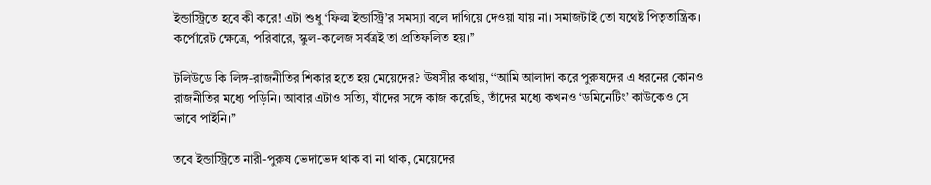ইন্ডাস্ট্রিতে হবে কী করে! এটা শুধু ‘ফিল্ম ইন্ডাস্ট্রি’র সমস্যা বলে দাগিয়ে দেওয়া যায় না। সমাজটাই তো যথেষ্ট পিতৃতান্ত্রিক। কর্পোরেট ক্ষেত্রে, পরিবারে, স্কুল-কলেজ সর্বত্রই তা প্রতিফলিত হয়।’’

টলিউডে কি লিঙ্গ-রাজনীতির শিকার হতে হয় মেয়েদের? ঊষসীর কথায়, ‘‘আমি আলাদা করে পুরুষদের এ ধরনের কোনও রাজনীতির মধ্যে পড়িনি। আবার এটাও সত্যি, যাঁদের সঙ্গে কাজ করেছি, তাঁদের মধ্যে কখনও ‘ডমিনেটিং’ কাউকেও সে ভাবে পাইনি।’’

তবে ইন্ডাস্ট্রিতে নারী-পুরুষ ভেদাভেদ থাক বা না থাক, মেয়েদের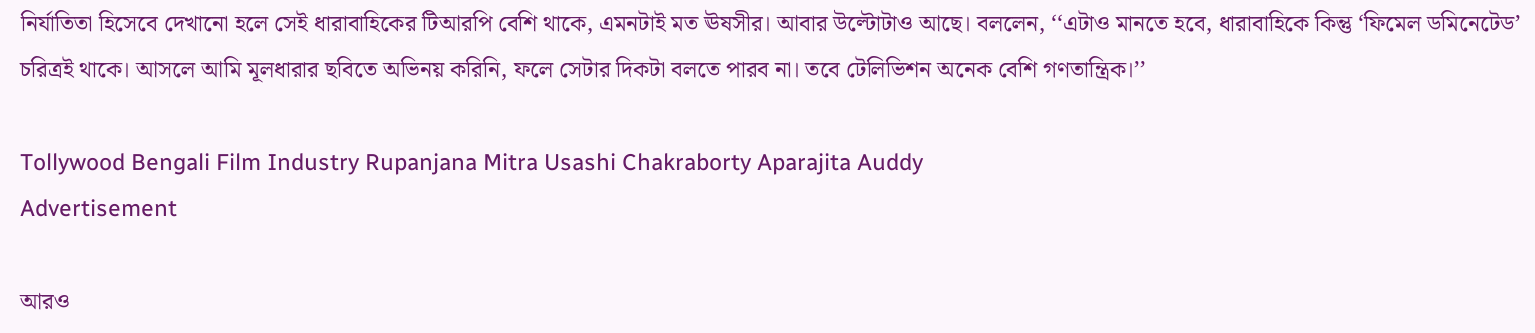নির্যাতিতা হিসেবে দেখানো হলে সেই ধারাবাহিকের টিআরপি বেশি থাকে, এমনটাই মত ঊষসীর। আবার উল্টোটাও আছে। বললেন, ‘‘এটাও মানতে হবে, ধারাবাহিকে কিন্তু ‘ফিমেল ডমিনেটেড’ চরিত্রই থাকে। আসলে আমি মূলধারার ছবিতে অভিনয় করিনি, ফলে সেটার দিকটা বলতে পারব না। তবে টেলিভিশন অনেক বেশি গণতান্ত্রিক।’’

Tollywood Bengali Film Industry Rupanjana Mitra Usashi Chakraborty Aparajita Auddy
Advertisement

আরও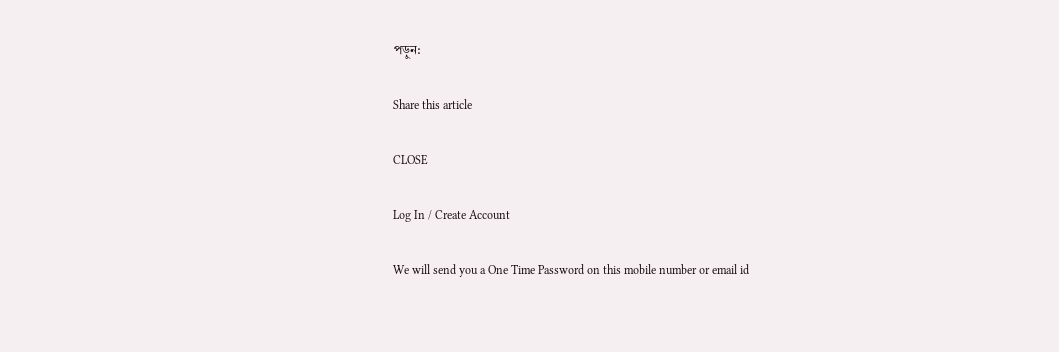পড়ুন:

Share this article

CLOSE

Log In / Create Account

We will send you a One Time Password on this mobile number or email id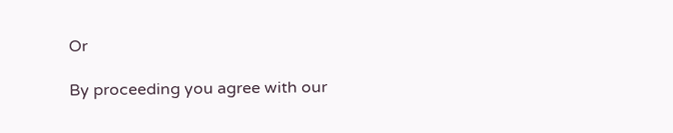Or

By proceeding you agree with our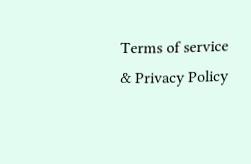Terms of service & Privacy Policy